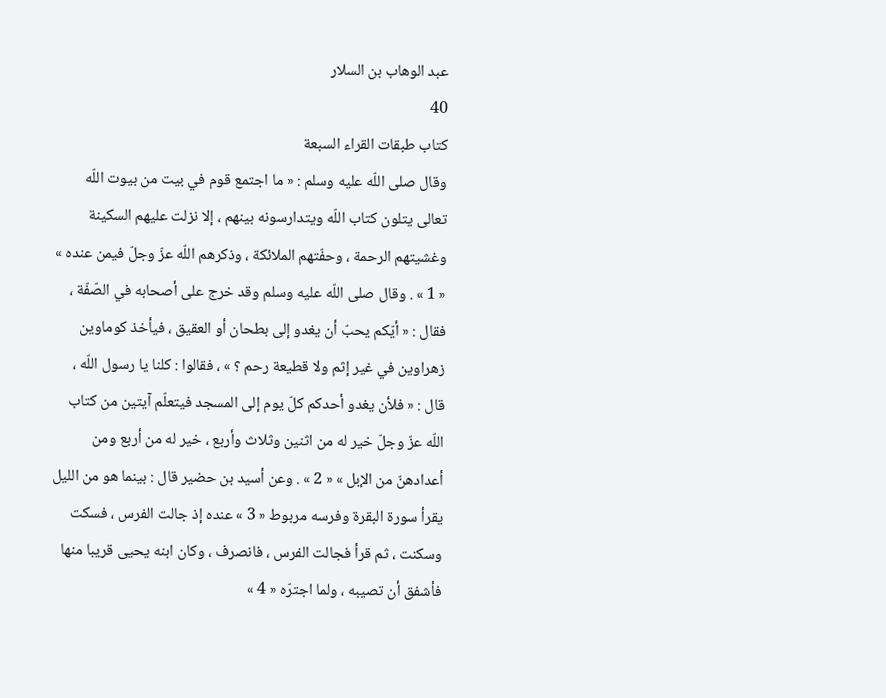عبد الوهاب بن السلار
40
كتاب طبقات القراء السبعة
وقال صلى اللّه عليه وسلم : « ما اجتمع قوم في بيت من بيوت اللّه تعالى يتلون كتاب اللّه ويتدارسونه بينهم ، إلا نزلت عليهم السكينة وغشيتهم الرحمة ، وحفّتهم الملائكة ، وذكرهم اللّه عزّ وجلّ فيمن عنده » « 1 » . وقال صلى اللّه عليه وسلم وقد خرج على أصحابه في الصّفّة ، فقال : « أيّكم يحبّ أن يغدو إلى بطحان أو العقيق ، فيأخذ كوماوين زهراوين في غير إثم ولا قطيعة رحم ؟ » ، فقالوا : كلنا يا رسول اللّه ، قال : « فلأن يغدو أحدكم كلّ يوم إلى المسجد فيتعلّم آيتين من كتاب اللّه عزّ وجلّ خير له من اثنين وثلاث وأربع ، خير له من أربع ومن أعدادهنّ من الإبل » « 2 » . وعن أسيد بن حضير قال : بينما هو من الليل يقرأ سورة البقرة وفرسه مربوط « 3 » عنده إذ جالت الفرس ، فسكت وسكنت ، ثم قرأ فجالت الفرس ، فانصرف ، وكان ابنه يحيى قريبا منها فأشفق أن تصيبه ، ولما اجترّه « 4 »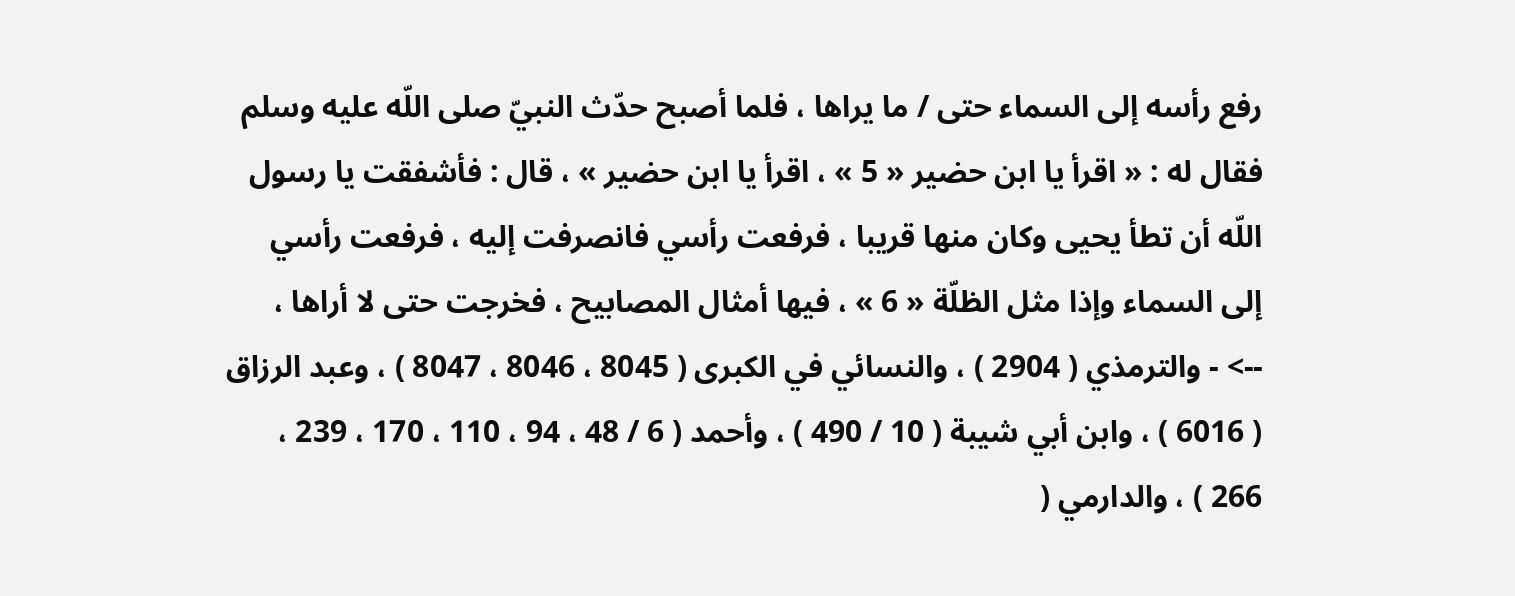رفع رأسه إلى السماء حتى / ما يراها ، فلما أصبح حدّث النبيّ صلى اللّه عليه وسلم فقال له : « اقرأ يا ابن حضير « 5 » ، اقرأ يا ابن حضير » ، قال : فأشفقت يا رسول اللّه أن تطأ يحيى وكان منها قريبا ، فرفعت رأسي فانصرفت إليه ، فرفعت رأسي إلى السماء وإذا مثل الظلّة « 6 » ، فيها أمثال المصابيح ، فخرجت حتى لا أراها ،
--> - والترمذي ( 2904 ) ، والنسائي في الكبرى ( 8045 ، 8046 ، 8047 ) ، وعبد الرزاق ( 6016 ) ، وابن أبي شيبة ( 10 / 490 ) ، وأحمد ( 6 / 48 ، 94 ، 110 ، 170 ، 239 ، 266 ) ، والدارمي (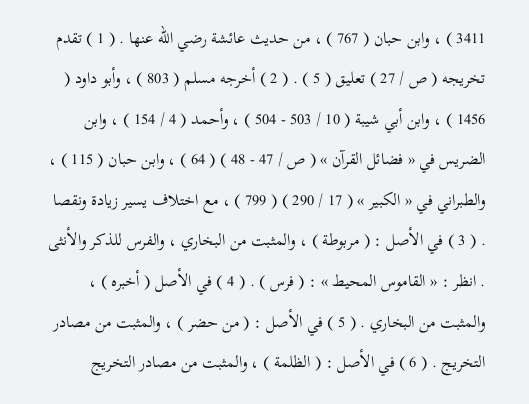3411 ) ، وابن حبان ( 767 ) ، من حديث عائشة رضي اللّه عنها . ( 1 ) تقدم تخريجه ( ص / 27 ) تعليق ( 5 ) . ( 2 ) أخرجه مسلم ( 803 ) ، وأبو داود ( 1456 ) ، وابن أبي شيبة ( 10 / 503 - 504 ) ، وأحمد ( 4 / 154 ) ، وابن الضريس في « فضائل القرآن » ( ص / 47 - 48 ) ( 64 ) ، وابن حبان ( 115 ) ، والطبراني في « الكبير » ( 17 / 290 ) ( 799 ) ، مع اختلاف يسير زيادة ونقصا . ( 3 ) في الأصل : ( مربوطة ) ، والمثبت من البخاري ، والفرس للذكر والأنثى . انظر : « القاموس المحيط » : ( فرس ) . ( 4 ) في الأصل ( أخبره ) ، والمثبت من البخاري . ( 5 ) في الأصل : ( من حضر ) ، والمثبت من مصادر التخريج . ( 6 ) في الأصل : ( الظلمة ) ، والمثبت من مصادر التخريج